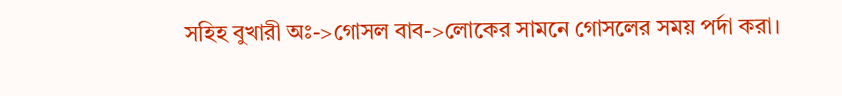সহিহ বুখারী অঃ->গোসল বাব->লোকের সামনে গোসলের সময় পর্দা করা।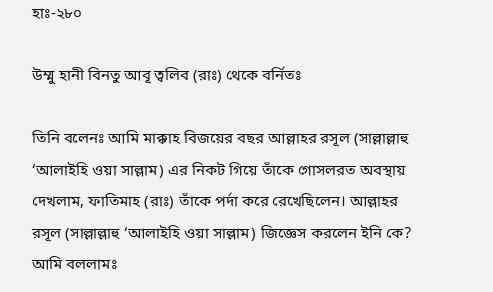হাঃ-২৮০

উম্মু হানী বিনতু আবূ ত্বলিব (রাঃ) থেকে বর্নিতঃ

তিনি বলেনঃ আমি মাক্কাহ বিজয়ের বছর আল্লাহর রসূল (সাল্লাল্লাহু ‘আলাইহি ওয়া সাল্লাম) এর নিকট গিয়ে তাঁকে গোসলরত অবস্থায় দেখলাম, ফাতিমাহ (রাঃ) তাঁকে পর্দা করে রেখেছিলেন। আল্লাহর রসূল (সাল্লাল্লাহু ‘আলাইহি ওয়া সাল্লাম) জিজ্ঞেস করলেন ইনি কে? আমি বললামঃ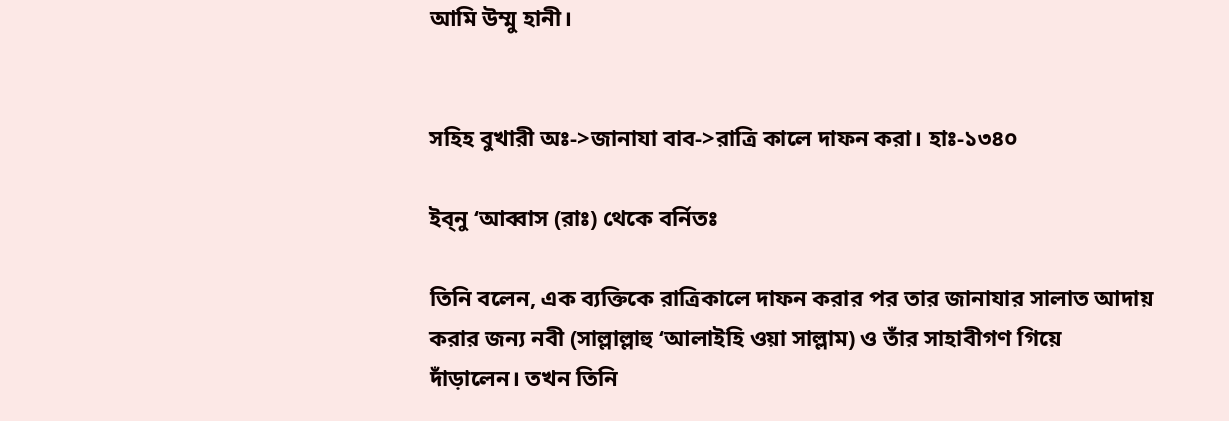আমি উম্মু হানী।


সহিহ বুখারী অঃ->জানাযা বাব->রাত্রি কালে দাফন করা। হাঃ-১৩৪০

ইব্‌নু ‘আব্বাস (রাঃ) থেকে বর্নিতঃ

তিনি বলেন, এক ব্যক্তিকে রাত্রিকালে দাফন করার পর তার জানাযার সালাত আদায় করার জন্য নবী (সাল্লাল্লাহু ‘আলাইহি ওয়া সাল্লাম) ও তাঁর সাহাবীগণ গিয়ে দাঁড়ালেন। তখন তিনি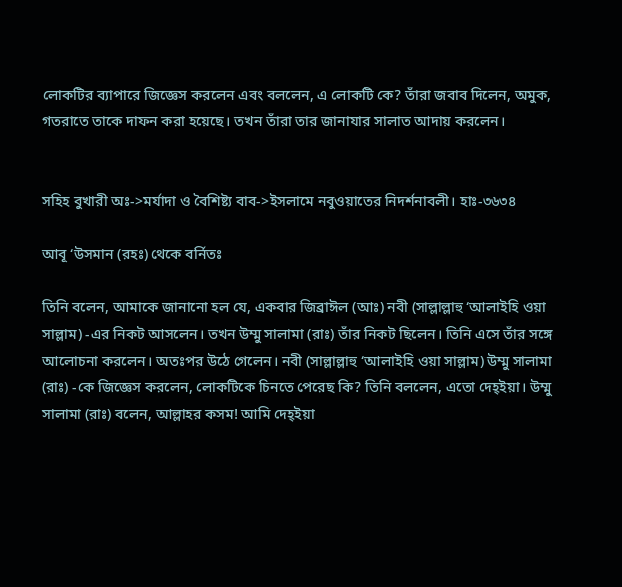লোকটির ব্যাপারে জিজ্ঞেস করলেন এবং বললেন, এ লোকটি কে? তাঁরা জবাব দিলেন, অমুক, গতরাতে তাকে দাফন করা হয়েছে। তখন তাঁরা তার জানাযার সালাত আদায় করলেন।


সহিহ বুখারী অঃ->মর্যাদা ও বৈশিষ্ট্য বাব->ইসলামে নবুওয়াতের নিদর্শনাবলী। হাঃ-৩৬৩৪

আবূ ‘উসমান (রহঃ) থেকে বর্নিতঃ

তিনি বলেন, আমাকে জানানো হল যে, একবার জিব্রাঈল (আঃ) নবী (সাল্লাল্লাহু ‘আলাইহি ওয়া সাল্লাম) -এর নিকট আসলেন। তখন উম্মু সালামা (রাঃ) তাঁর নিকট ছিলেন। তিনি এসে তাঁর সঙ্গে আলোচনা করলেন। অতঃপর উঠে গেলেন। নবী (সাল্লাল্লাহু ‘আলাইহি ওয়া সাল্লাম) উম্মু সালামা (রাঃ) -কে জিজ্ঞেস করলেন, লোকটিকে চিনতে পেরেছ কি? তিনি বললেন, এতো দেহ্ইয়া। উম্মু সালামা (রাঃ) বলেন, আল্লাহর কসম! আমি দেহ্ইয়া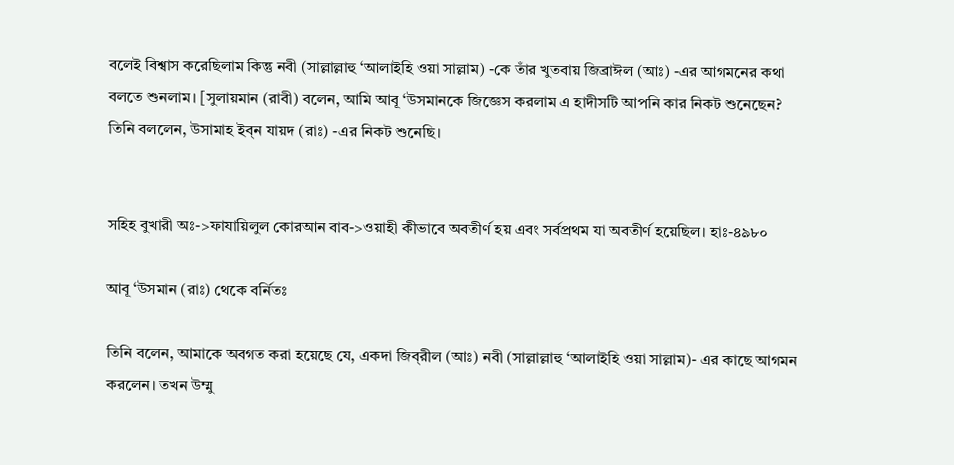বলেই বিশ্বাস করেছিলাম কিন্তু নবী (সাল্লাল্লাহু ‘আলাইহি ওয়া সাল্লাম) -কে তাঁর খুতবায় জিব্রাঈল (আঃ) -এর আগমনের কথা বলতে শুনলাম। [সুলায়মান (রাবী) বলেন, আমি আবূ ‘উসমানকে জিজ্ঞেস করলাম এ হাদীসটি আপনি কার নিকট শুনেছেন? তিনি বললেন, উসামাহ ইব্‌ন যায়দ (রাঃ) -এর নিকট শুনেছি।


সহিহ বুখারী অঃ->ফাযায়িলুল কোরআন বাব->ওয়াহী কীভাবে অবতীর্ণ হয় এবং সর্বপ্রথম যা অবতীর্ণ হয়েছিল। হাঃ-৪৯৮০

আবূ ‘উসমান (রাঃ) থেকে বর্নিতঃ

তিনি বলেন, আমাকে অবগত করা হয়েছে যে, একদা জিব্‌রীল (আঃ) নবী (সাল্লাল্লাহু ‘আলাইহি ওয়া সাল্লাম)- এর কাছে আগমন করলেন। তখন উম্মু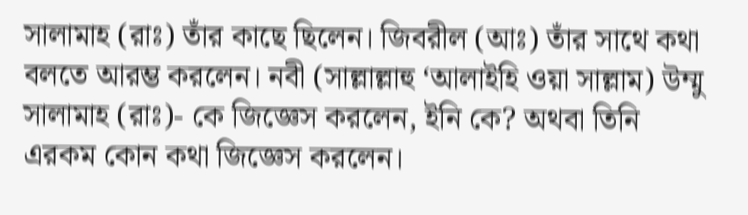সালামাহ (রাঃ) তাঁর কাছে ছিলেন। জিবরীল (আঃ) তাঁর সাথে কথা বলতে আরম্ভ করলেন। নবী (সাল্লাল্লাহু ‘আলাইহি ওয়া সাল্লাম) উম্মু সালামাহ (রাঃ)- কে জিজ্ঞেস করলেন, ইনি কে? অথবা তিনি এরকম কোন কথা জিজ্ঞেস করলেন।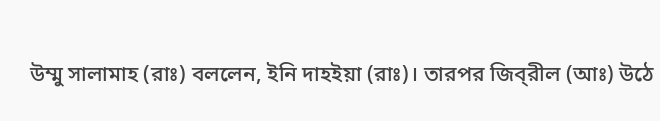উম্মু সালামাহ (রাঃ) বললেন, ইনি দাহইয়া (রাঃ)। তারপর জিব্‌রীল (আঃ) উঠে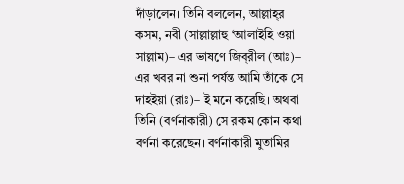দাঁড়ালেন। তিনি বললেন, আল্লাহ্‌র কসম, নবী (সাল্লাল্লাহু ‘আলাইহি ওয়া সাল্লাম)– এর ভাষণে জিব্‌রীল (আঃ)– এর খবর না শুনা পর্যন্ত আমি তাঁকে সে দাহইয়া (রাঃ)– ই মনে করেছি। অথবা তিনি (বর্ণনাকারী) সে রকম কোন কথা বর্ণনা করেছেন। বর্ণনাকারী মুতামির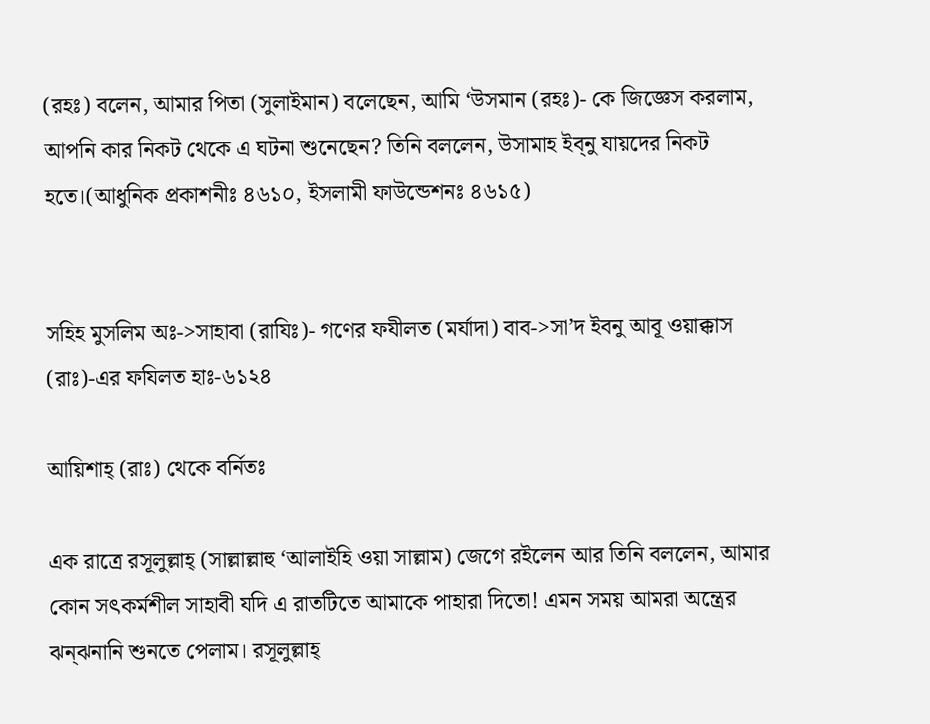(রহঃ) বলেন, আমার পিতা (সুলাইমান) বলেছেন, আমি ‘উসমান (রহঃ)- কে জিজ্ঞেস করলাম, আপনি কার নিকট থেকে এ ঘটনা শুনেছেন? তিনি বললেন, উসামাহ ইব্‌নু যায়দের নিকট হতে।(আধুনিক প্রকাশনীঃ ৪৬১০, ইসলামী ফাউন্ডেশনঃ ৪৬১৫)


সহিহ মুসলিম অঃ->সাহাবা (রাযিঃ)- গণের ফযীলত (মর্যাদা) বাব->সা’দ ইবনু আবূ ওয়াক্কাস (রাঃ)-এর ফযিলত হাঃ-৬১২৪

আয়িশাহ্ (রাঃ) থেকে বর্নিতঃ

এক রাত্রে রসূলুল্লাহ্ (সাল্লাল্লাহু ‘আলাইহি ওয়া সাল্লাম) জেগে রইলেন আর তিনি বললেন, আমার কোন সৎকর্মশীল সাহাবী যদি এ রাতটিতে আমাকে পাহারা দিতো! এমন সময় আমরা অন্ত্রের ঝন্ঝনানি শুনতে পেলাম। রসূলুল্লাহ্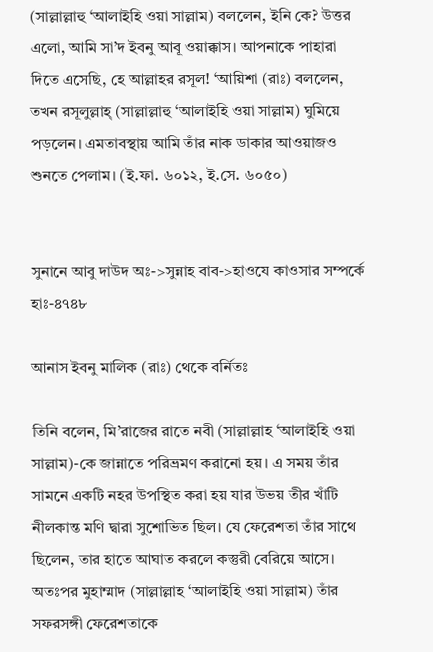(সাল্লাল্লাহু ‘আলাইহি ওয়া সাল্লাম) বললেন, ইনি কে? উত্তর এলো, আমি সা’দ ইবনু আবূ ওয়াক্কাস। আপনাকে পাহারা দিতে এসেছি, হে আল্লাহর রসূল! ‘আয়িশা (রাঃ) বললেন, তখন রসূলুল্লাহ্ (সাল্লাল্লাহু ‘আলাইহি ওয়া সাল্লাম) ঘুমিয়ে পড়লেন। এমতাবস্থায় আমি তাঁর নাক ডাকার আওয়াজও শুনতে পেলাম। (ই.ফা. ৬০১২, ই.সে. ৬০৫০)


সুনানে আবু দাউদ অঃ->সুন্নাহ বাব->হাওযে কাওসার সম্পর্কে হাঃ-৪৭৪৮

আনাস ইবনু মালিক (রাঃ) থেকে বর্নিতঃ

তিনি বলেন, মি’রাজের রাতে নবী (সাল্লাল্লাহ ‘আলাইহি ওয়া সাল্লাম)-কে জান্নাতে পরিভ্রমণ করানো হয়। এ সময় তাঁর সামনে একটি নহর উপস্থিত করা হয় যার উভয় তীর খাঁটি নীলকান্ত মণি দ্বারা সুশোভিত ছিল। যে ফেরেশতা তাঁর সাথে ছিলেন, তার হাতে আঘাত করলে কস্তুরী বেরিয়ে আসে। অতঃপর মুহাম্মাদ (সাল্লাল্লাহ ‘আলাইহি ওয়া সাল্লাম) তাঁর সফরসঙ্গী ফেরেশতাকে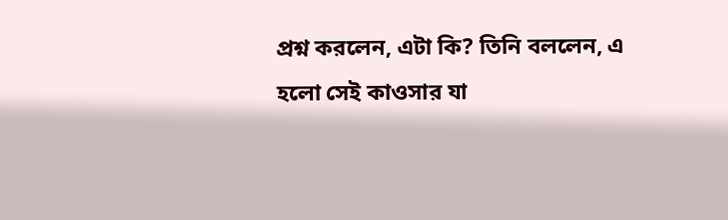প্রশ্ন করলেন, এটা কি? তিনি বললেন, এ হলো সেই কাওসার যা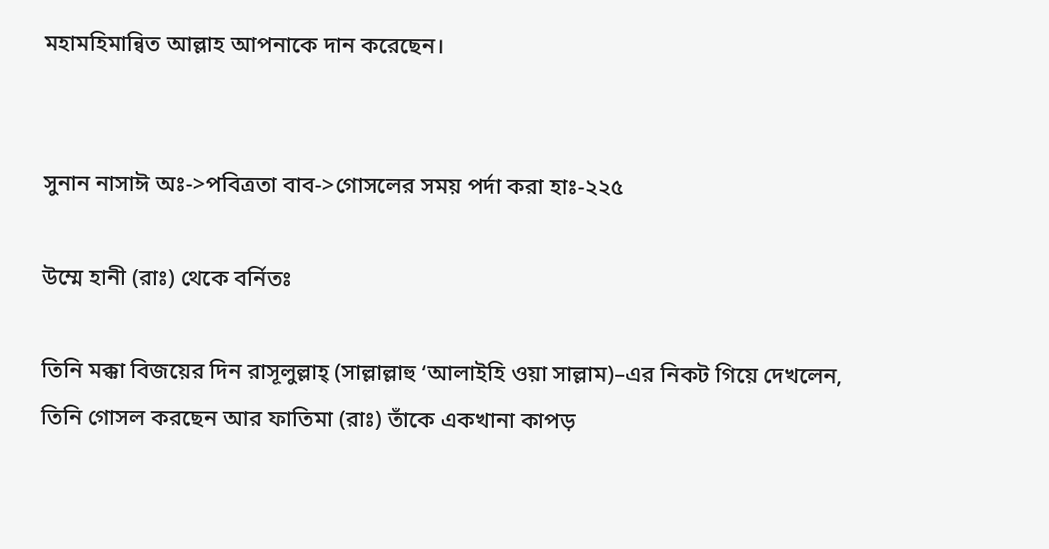মহামহিমান্বিত আল্লাহ আপনাকে দান করেছেন।


সুনান নাসাঈ অঃ->পবিত্রতা বাব->গোসলের সময় পর্দা করা হাঃ-২২৫

উম্মে হানী (রাঃ) থেকে বর্নিতঃ

তিনি মক্কা বিজয়ের দিন রাসূলুল্লাহ্‌ (সাল্লাল্লাহু ‘আলাইহি ওয়া সাল্লাম)–এর নিকট গিয়ে দেখলেন, তিনি গোসল করছেন আর ফাতিমা (রাঃ) তাঁকে একখানা কাপড়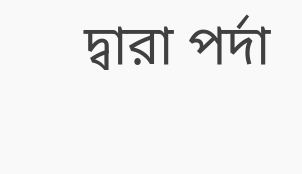দ্বারা পর্দা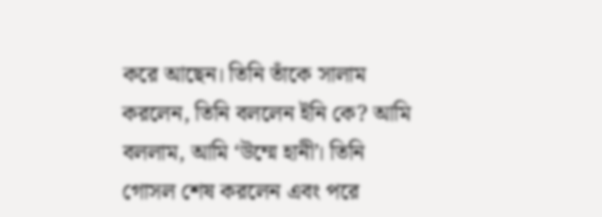করে আছেন। তিনি তাঁকে সালাম করলেন, তিনি বললেন ইনি কে? আমি বললাম, আমি ‘উম্মে হানী’। তিনি গোসল শেষ করলেন এবং পরে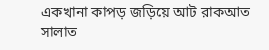একখানা কাপড় জড়িয়ে আট রাকআত সালাত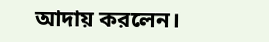আদায় করলেন।